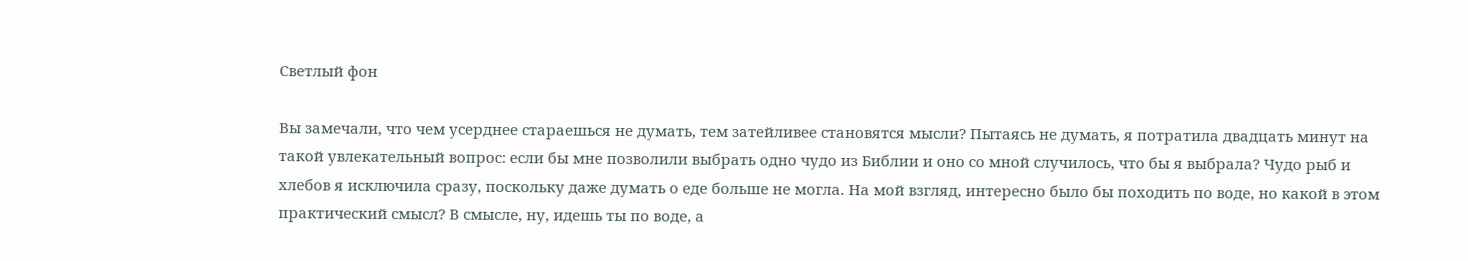Светлый фон

Вы замечали, что чем усерднее стараешься не думать, тем затейливее становятся мысли? Пытаясь не думать, я потратила двадцать минут на такой увлекательный вопрос: если бы мне позволили выбрать одно чудо из Библии и оно со мной случилось, что бы я выбрала? Чудо рыб и хлебов я исключила сразу, поскольку даже думать о еде больше не могла. На мой взгляд, интересно было бы походить по воде, но какой в этом практический смысл? В смысле, ну, идешь ты по воде, а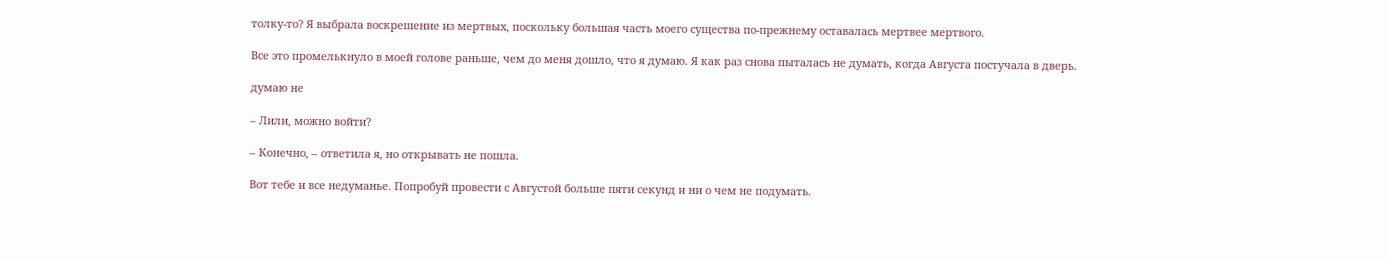толку-то? Я выбрала воскрешение из мертвых, поскольку большая часть моего существа по-прежнему оставалась мертвее мертвого.

Все это промелькнуло в моей голове раньше, чем до меня дошло, что я думаю. Я как раз снова пыталась не думать, когда Августа постучала в дверь.

думаю не

– Лили, можно войти?

– Конечно, – ответила я, но открывать не пошла.

Вот тебе и все недуманье. Попробуй провести с Августой больше пяти секунд и ни о чем не подумать.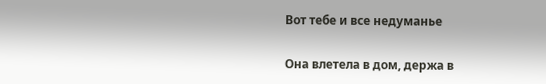Вот тебе и все недуманье

Она влетела в дом, держа в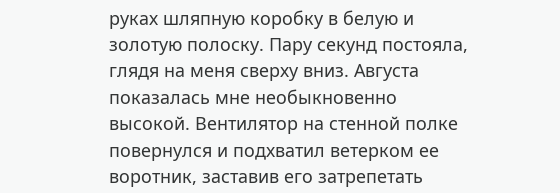руках шляпную коробку в белую и золотую полоску. Пару секунд постояла, глядя на меня сверху вниз. Августа показалась мне необыкновенно высокой. Вентилятор на стенной полке повернулся и подхватил ветерком ее воротник, заставив его затрепетать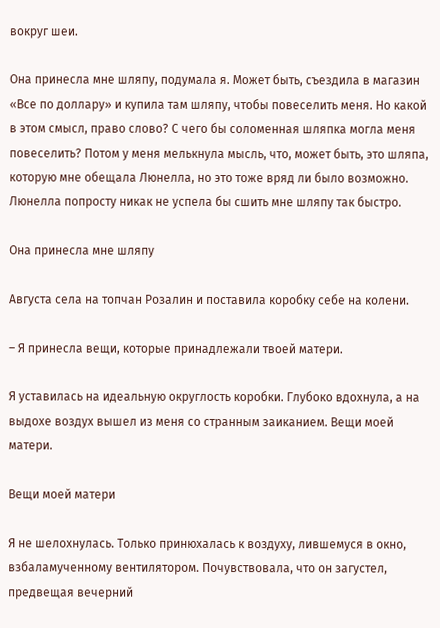вокруг шеи.

Она принесла мне шляпу, подумала я. Может быть, съездила в магазин «Все по доллару» и купила там шляпу, чтобы повеселить меня. Но какой в этом смысл, право слово? С чего бы соломенная шляпка могла меня повеселить? Потом у меня мелькнула мысль, что, может быть, это шляпа, которую мне обещала Люнелла, но это тоже вряд ли было возможно. Люнелла попросту никак не успела бы сшить мне шляпу так быстро.

Она принесла мне шляпу

Августа села на топчан Розалин и поставила коробку себе на колени.

– Я принесла вещи, которые принадлежали твоей матери.

Я уставилась на идеальную округлость коробки. Глубоко вдохнула, а на выдохе воздух вышел из меня со странным заиканием. Вещи моей матери.

Вещи моей матери

Я не шелохнулась. Только принюхалась к воздуху, лившемуся в окно, взбаламученному вентилятором. Почувствовала, что он загустел, предвещая вечерний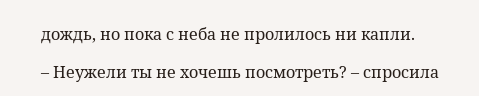дождь, но пока с неба не пролилось ни капли.

– Неужели ты не хочешь посмотреть? – спросила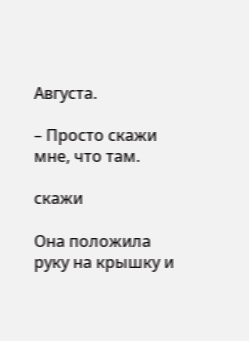Августа.

– Просто скажи мне, что там.

скажи

Она положила руку на крышку и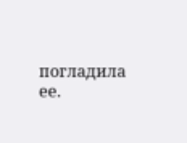погладила ее.